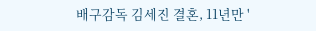배구감독 김세진 결혼, 11년만 '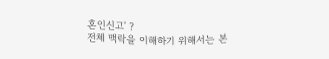혼인신고' ?
전체 맥락을 이해하기 위해서는 본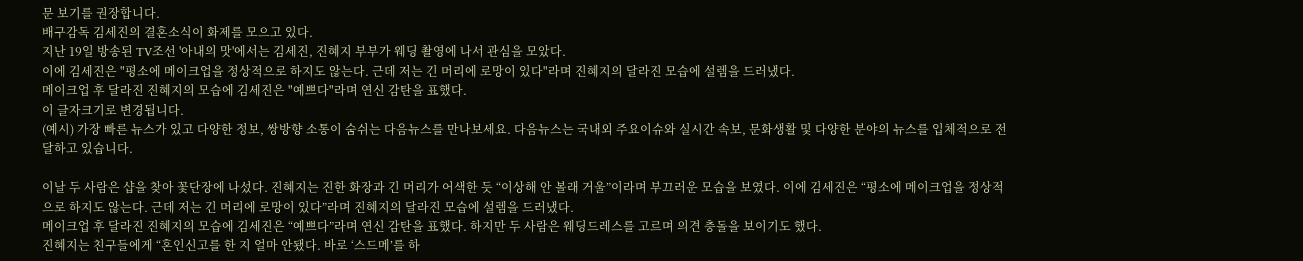문 보기를 권장합니다.
배구감독 김세진의 결혼소식이 화제를 모으고 있다.
지난 19일 방송된 TV조선 '아내의 맛'에서는 김세진, 진혜지 부부가 웨딩 촬영에 나서 관심을 모았다.
이에 김세진은 "평소에 메이크업을 정상적으로 하지도 않는다. 근데 저는 긴 머리에 로망이 있다"라며 진혜지의 달라진 모습에 설렘을 드러냈다.
메이크업 후 달라진 진혜지의 모습에 김세진은 "예쁘다"라며 연신 감탄을 표했다.
이 글자크기로 변경됩니다.
(예시) 가장 빠른 뉴스가 있고 다양한 정보, 쌍방향 소통이 숨쉬는 다음뉴스를 만나보세요. 다음뉴스는 국내외 주요이슈와 실시간 속보, 문화생활 및 다양한 분야의 뉴스를 입체적으로 전달하고 있습니다.

이날 두 사람은 샵을 찾아 꽃단장에 나섰다. 진혜지는 진한 화장과 긴 머리가 어색한 듯 “이상해 안 볼래 거울”이라며 부끄러운 모습을 보였다. 이에 김세진은 “평소에 메이크업을 정상적으로 하지도 않는다. 근데 저는 긴 머리에 로망이 있다”라며 진혜지의 달라진 모습에 설렘을 드러냈다.
메이크업 후 달라진 진혜지의 모습에 김세진은 “예쁘다”라며 연신 감탄을 표했다. 하지만 두 사람은 웨딩드레스를 고르며 의견 충돌을 보이기도 했다.
진혜지는 친구들에게 “혼인신고를 한 지 얼마 안됐다. 바로 ‘스드메’를 하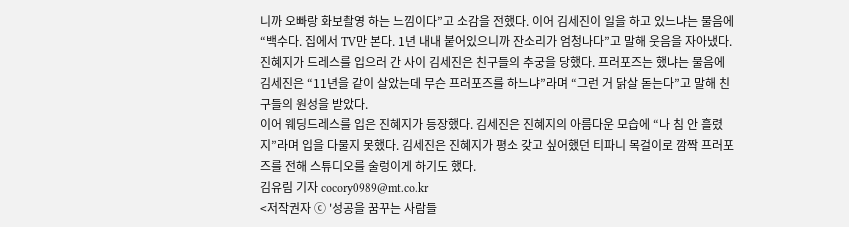니까 오빠랑 화보촬영 하는 느낌이다”고 소감을 전했다. 이어 김세진이 일을 하고 있느냐는 물음에 “백수다. 집에서 TV만 본다. 1년 내내 붙어있으니까 잔소리가 엄청나다”고 말해 웃음을 자아냈다.
진혜지가 드레스를 입으러 간 사이 김세진은 친구들의 추궁을 당했다. 프러포즈는 했냐는 물음에 김세진은 “11년을 같이 살았는데 무슨 프러포즈를 하느냐”라며 “그런 거 닭살 돋는다”고 말해 친구들의 원성을 받았다.
이어 웨딩드레스를 입은 진혜지가 등장했다. 김세진은 진혜지의 아름다운 모습에 “나 침 안 흘렸지”라며 입을 다물지 못했다. 김세진은 진혜지가 평소 갖고 싶어했던 티파니 목걸이로 깜짝 프러포즈를 전해 스튜디오를 술렁이게 하기도 했다.
김유림 기자 cocory0989@mt.co.kr
<저작권자 ⓒ '성공을 꿈꾸는 사람들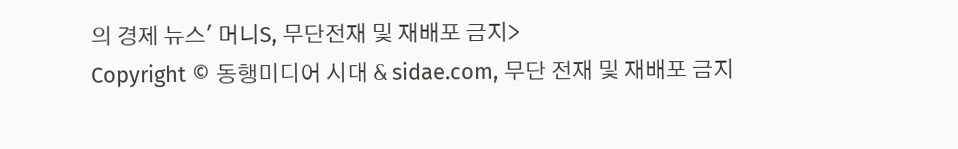의 경제 뉴스' 머니S, 무단전재 및 재배포 금지>
Copyright © 동행미디어 시대 & sidae.com, 무단 전재 및 재배포 금지